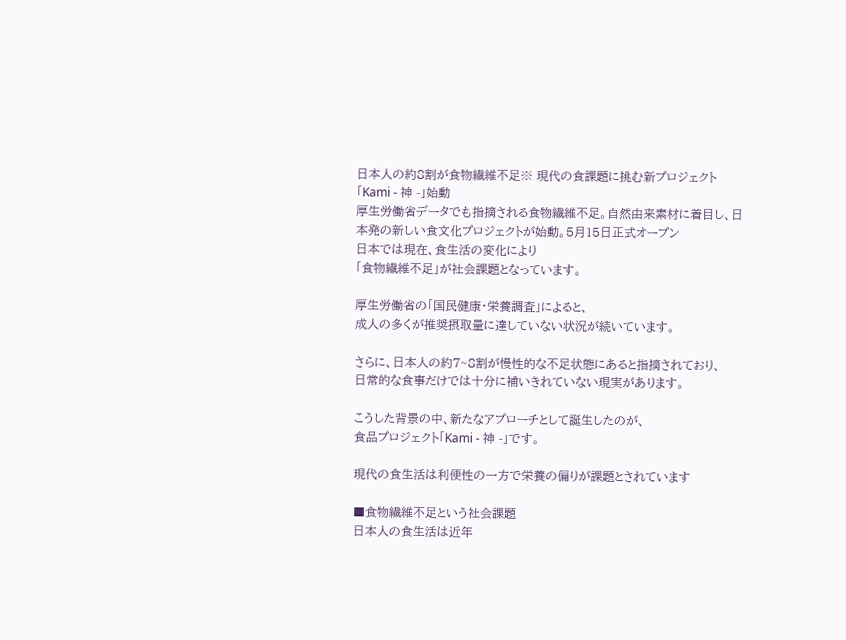日本人の約8割が食物繊維不足※ 現代の食課題に挑む新プロジェクト「Kami - 神 -」始動
厚生労働省データでも指摘される食物繊維不足。自然由来素材に着目し、日本発の新しい食文化プロジェクトが始動。5月15日正式オープン
日本では現在、食生活の変化により
「食物繊維不足」が社会課題となっています。

厚生労働省の「国民健康・栄養調査」によると、
成人の多くが推奨摂取量に達していない状況が続いています。

さらに、日本人の約7~8割が慢性的な不足状態にあると指摘されており、
日常的な食事だけでは十分に補いきれていない現実があります。

こうした背景の中、新たなアプローチとして誕生したのが、
食品プロジェクト「Kami - 神 -」です。

現代の食生活は利便性の一方で栄養の偏りが課題とされています

■食物繊維不足という社会課題
日本人の食生活は近年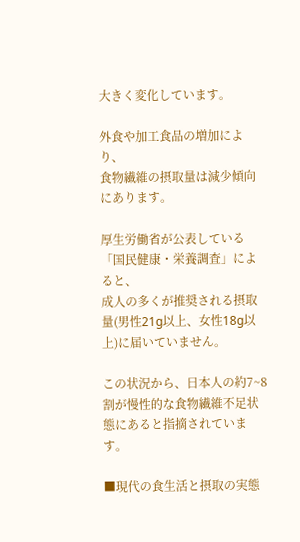大きく変化しています。

外食や加工食品の増加により、
食物繊維の摂取量は減少傾向にあります。

厚生労働省が公表している「国民健康・栄養調査」によると、
成人の多くが推奨される摂取量(男性21g以上、女性18g以上)に届いていません。

この状況から、日本人の約7~8割が慢性的な食物繊維不足状態にあると指摘されています。

■現代の食生活と摂取の実態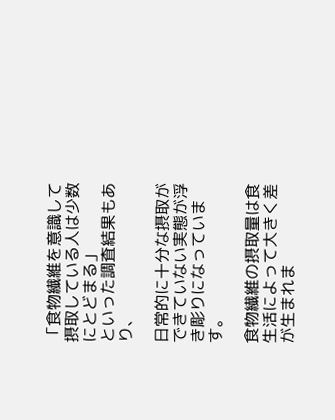「食物繊維を意識して摂取している人は少数にとどまる」
といった調査結果もあり、

日常的に十分な摂取ができていない実態が浮き彫りになっています。

食物繊維の摂取量は食生活によって大きく差が生まれま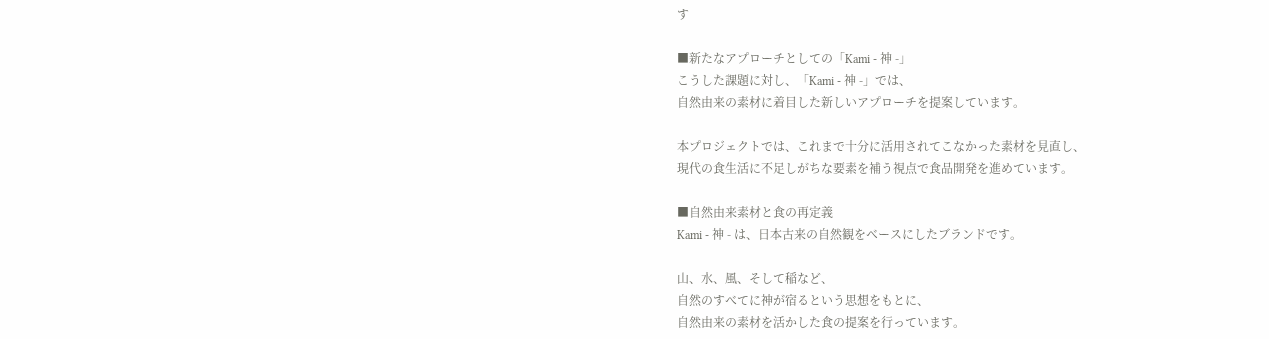す

■新たなアプローチとしての「Kami - 神 -」
こうした課題に対し、「Kami - 神 -」では、
自然由来の素材に着目した新しいアプローチを提案しています。

本プロジェクトでは、これまで十分に活用されてこなかった素材を見直し、
現代の食生活に不足しがちな要素を補う視点で食品開発を進めています。

■自然由来素材と食の再定義
Kami - 神 - は、日本古来の自然観をベースにしたブランドです。

山、水、風、そして稲など、
自然のすべてに神が宿るという思想をもとに、
自然由来の素材を活かした食の提案を行っています。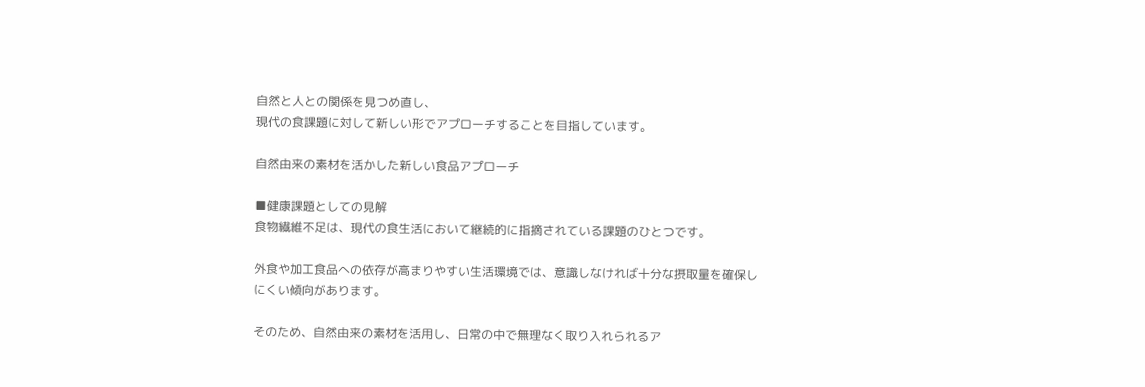自然と人との関係を見つめ直し、
現代の食課題に対して新しい形でアプローチすることを目指しています。

自然由来の素材を活かした新しい食品アプローチ

■健康課題としての見解
食物繊維不足は、現代の食生活において継続的に指摘されている課題のひとつです。

外食や加工食品への依存が高まりやすい生活環境では、意識しなければ十分な摂取量を確保しにくい傾向があります。

そのため、自然由来の素材を活用し、日常の中で無理なく取り入れられるア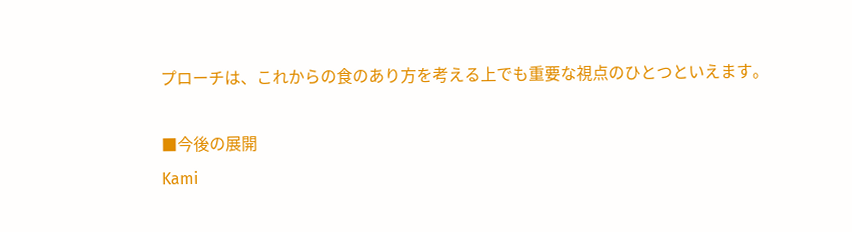プローチは、これからの食のあり方を考える上でも重要な視点のひとつといえます。

■今後の展開
Kami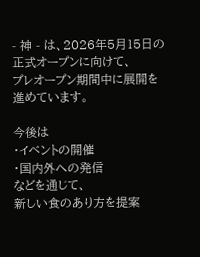- 神 - は、2026年5月15日の正式オープンに向けて、
プレオープン期間中に展開を進めています。

今後は
・イベントの開催
・国内外への発信
などを通じて、
新しい食のあり方を提案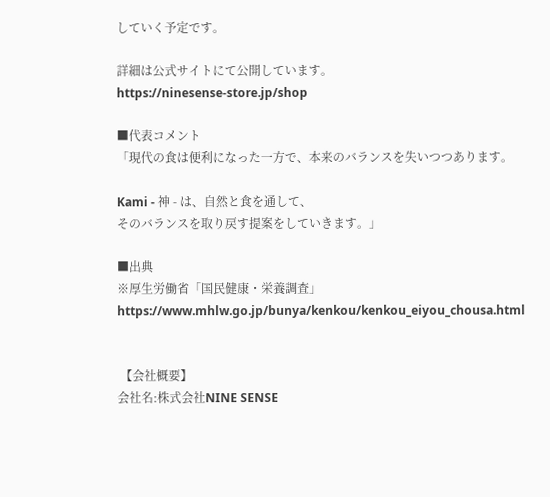していく予定です。

詳細は公式サイトにて公開しています。
https://ninesense-store.jp/shop

■代表コメント
「現代の食は便利になった一方で、本来のバランスを失いつつあります。

Kami - 神 - は、自然と食を通して、
そのバランスを取り戻す提案をしていきます。」

■出典
※厚生労働省「国民健康・栄養調査」
https://www.mhlw.go.jp/bunya/kenkou/kenkou_eiyou_chousa.html


 【会社概要】
会社名:株式会社NINE SENSE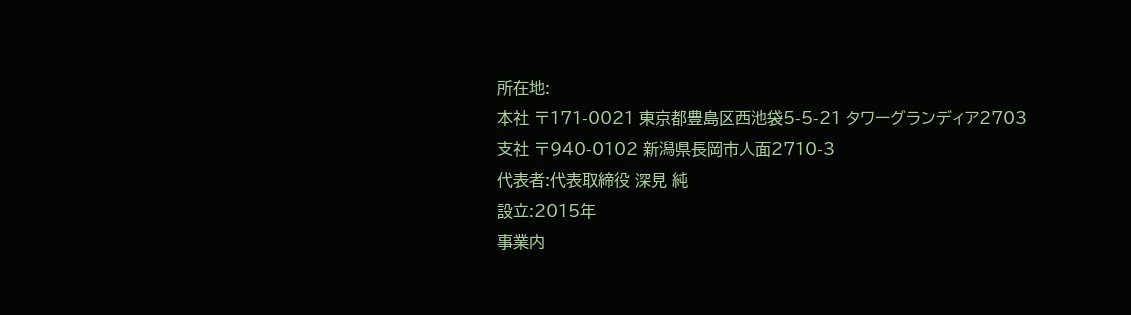所在地:
本社 〒171-0021 東京都豊島区西池袋5-5-21 タワーグランディア2703
支社 〒940-0102 新潟県長岡市人面2710-3
代表者:代表取締役 深見 純
設立:2015年
事業内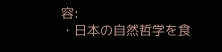容:
・日本の自然哲学を食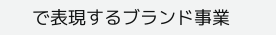で表現するブランド事業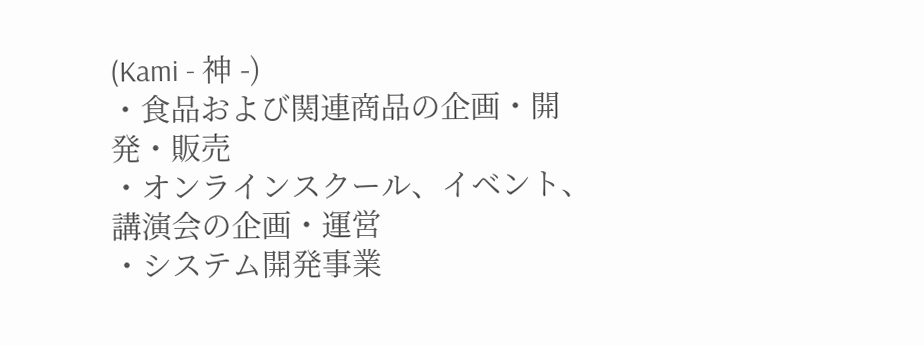(Kami - 神 -)
・食品および関連商品の企画・開発・販売
・オンラインスクール、イベント、講演会の企画・運営
・システム開発事業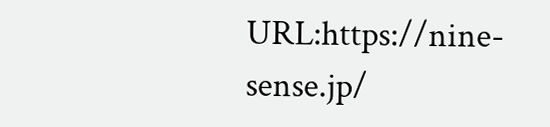URL:https://nine-sense.jp/